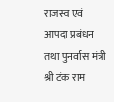राजस्व एवं आपदा प्रबंधन तथा पुनर्वास मंत्री श्री टंक राम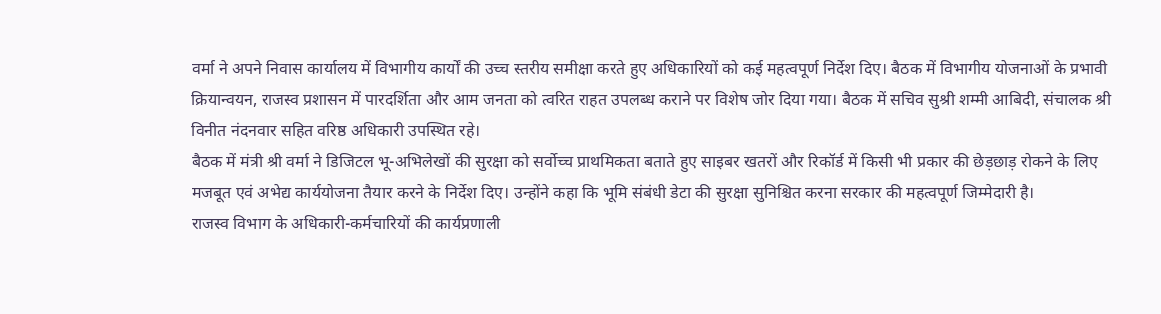वर्मा ने अपने निवास कार्यालय में विभागीय कार्यों की उच्च स्तरीय समीक्षा करते हुए अधिकारियों को कई महत्वपूर्ण निर्देश दिए। बैठक में विभागीय योजनाओं के प्रभावी क्रियान्वयन, राजस्व प्रशासन में पारदर्शिता और आम जनता को त्वरित राहत उपलब्ध कराने पर विशेष जोर दिया गया। बैठक में सचिव सुश्री शम्मी आबिदी, संचालक श्री विनीत नंदनवार सहित वरिष्ठ अधिकारी उपस्थित रहे।
बैठक में मंत्री श्री वर्मा ने डिजिटल भू-अभिलेखों की सुरक्षा को सर्वोच्च प्राथमिकता बताते हुए साइबर खतरों और रिकॉर्ड में किसी भी प्रकार की छेड़छाड़ रोकने के लिए मजबूत एवं अभेद्य कार्ययोजना तैयार करने के निर्देश दिए। उन्होंने कहा कि भूमि संबंधी डेटा की सुरक्षा सुनिश्चित करना सरकार की महत्वपूर्ण जिम्मेदारी है।
राजस्व विभाग के अधिकारी-कर्मचारियों की कार्यप्रणाली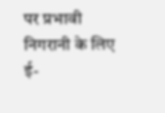पर प्रभावी निगरानी के लिए ई-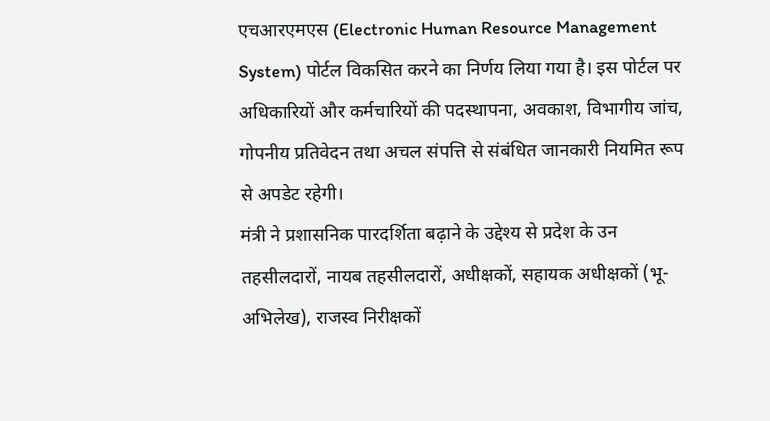एचआरएमएस (Electronic Human Resource Management System) पोर्टल विकसित करने का निर्णय लिया गया है। इस पोर्टल पर अधिकारियों और कर्मचारियों की पदस्थापना, अवकाश, विभागीय जांच, गोपनीय प्रतिवेदन तथा अचल संपत्ति से संबंधित जानकारी नियमित रूप से अपडेट रहेगी।
मंत्री ने प्रशासनिक पारदर्शिता बढ़ाने के उद्देश्य से प्रदेश के उन तहसीलदारों, नायब तहसीलदारों, अधीक्षकों, सहायक अधीक्षकों (भू-अभिलेख), राजस्व निरीक्षकों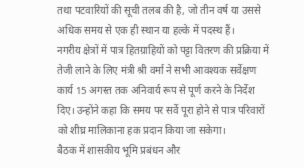तथा पटवारियों की सूची तलब की है, जो तीन वर्ष या उससे अधिक समय से एक ही स्थान या हल्के में पदस्थ हैं।
नगरीय क्षेत्रों में पात्र हितग्राहियों को पट्टा वितरण की प्रक्रिया में तेजी लाने के लिए मंत्री श्री वर्मा ने सभी आवश्यक सर्वेक्षण कार्य 15 अगस्त तक अनिवार्य रूप से पूर्ण करने के निर्देश दिए। उन्होंने कहा कि समय पर सर्वे पूरा होने से पात्र परिवारों को शीघ्र मालिकाना हक प्रदान किया जा सकेगा।
बैठक में शासकीय भूमि प्रबंधन और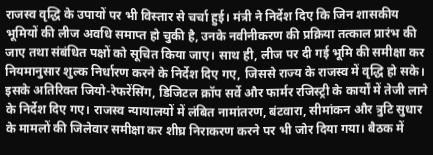राजस्व वृद्धि के उपायों पर भी विस्तार से चर्चा हुई। मंत्री ने निर्देश दिए कि जिन शासकीय भूमियों की लीज अवधि समाप्त हो चुकी है, उनके नवीनीकरण की प्रक्रिया तत्काल प्रारंभ की जाए तथा संबंधित पक्षों को सूचित किया जाए। साथ ही, लीज पर दी गई भूमि की समीक्षा कर नियमानुसार शुल्क निर्धारण करने के निर्देश दिए गए, जिससे राज्य के राजस्व में वृद्धि हो सके।
इसके अतिरिक्त जियो-रेफरेंसिंग, डिजिटल क्रॉप सर्वे और फार्मर रजिस्ट्री के कार्यों में तेजी लाने के निर्देश दिए गए। राजस्व न्यायालयों में लंबित नामांतरण, बंटवारा, सीमांकन और त्रुटि सुधार के मामलों की जिलेवार समीक्षा कर शीघ्र निराकरण करने पर भी जोर दिया गया। बैठक में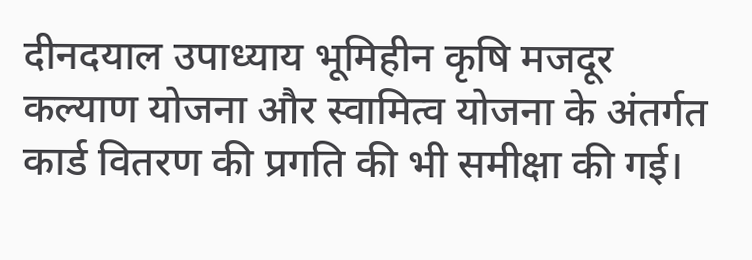दीनदयाल उपाध्याय भूमिहीन कृषि मजदूर कल्याण योजना और स्वामित्व योजना के अंतर्गत कार्ड वितरण की प्रगति की भी समीक्षा की गई।